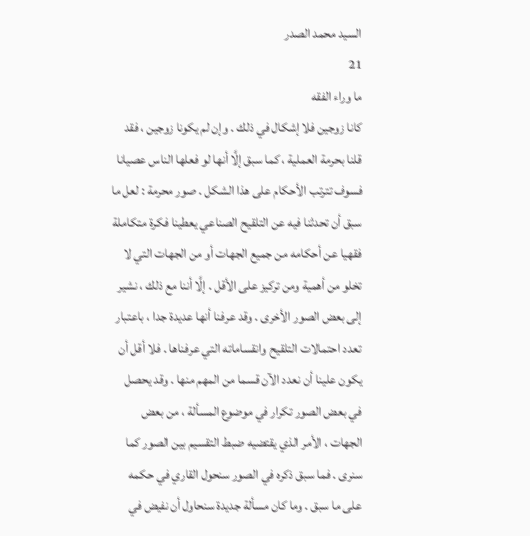السيد محمد الصدر
21
ما وراء الفقه
كانا زوجين فلا إشكال في ذلك . وإن لم يكونا زوجين ، فقد قلنا بحرمة العملية ، كما سبق إلَّا أنها لو فعلها الناس عصيانا فسوف تترتب الأحكام على هذا الشكل . صور محرمة : لعل ما سبق أن تحدثنا فيه عن التلقيح الصناعي يعطينا فكرة متكاملة فقهيا عن أحكامه من جميع الجهات أو من الجهات التي لا تخلو من أهمية ومن تركيز على الأقل . إلَّا أننا مع ذلك ، نشير إلى بعض الصور الأخرى . وقد عرفنا أنها عديدة جدا ، باعتبار تعدد احتمالات التلقيح وانقساماته التي عرفناها . فلا أقل أن يكون علينا أن نعدد الآن قسما من المهم منها . وقد يحصل في بعض الصور تكرار في موضوع المسألة ، من بعض الجهات ، الأمر الذي يقتضيه ضبط التقسيم بين الصور كما سنرى . فما سبق ذكره في الصور سنحول القاري في حكمه على ما سبق . وما كان مسألة جديدة سنحاول أن نفيض في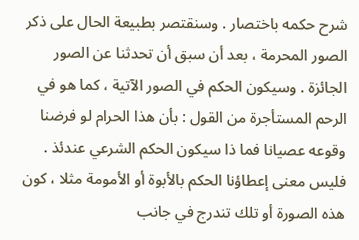شرح حكمه باختصار . وسنقتصر بطبيعة الحال على ذكر الصور المحرمة ، بعد أن سبق أن تحدثنا عن الصور الجائزة . وسيكون الحكم في الصور الآتية ، كما هو في الرحم المستأجرة من القول : بأن هذا الحرام لو فرضنا وقوعه عصيانا فما ذا سيكون الحكم الشرعي عندئذ . فليس معنى إعطاؤنا الحكم بالأبوة أو الأمومة مثلا ، كون هذه الصورة أو تلك تندرج في جانب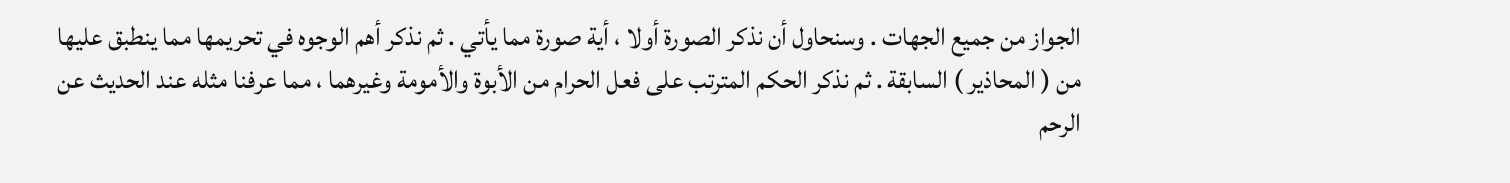الجواز من جميع الجهات . وسنحاول أن نذكر الصورة أولا ، أية صورة مما يأتي . ثم نذكر أهم الوجوه في تحريمها مما ينطبق عليها من ( المحاذير ) السابقة . ثم نذكر الحكم المترتب على فعل الحرام من الأبوة والأمومة وغيرهما ، مما عرفنا مثله عند الحديث عن الرحم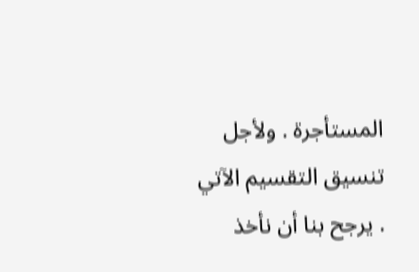المستأجرة . ولأجل تنسيق التقسيم الآتي . يرجح بنا أن نأخذ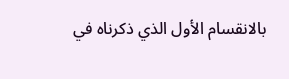بالانقسام الأول الذي ذكرناه في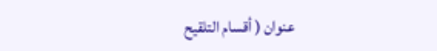عنوان ( أقسام التلقيح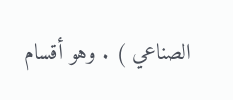الصناعي ) . وهو أقسام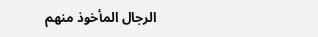الرجال المأخوذ منهم